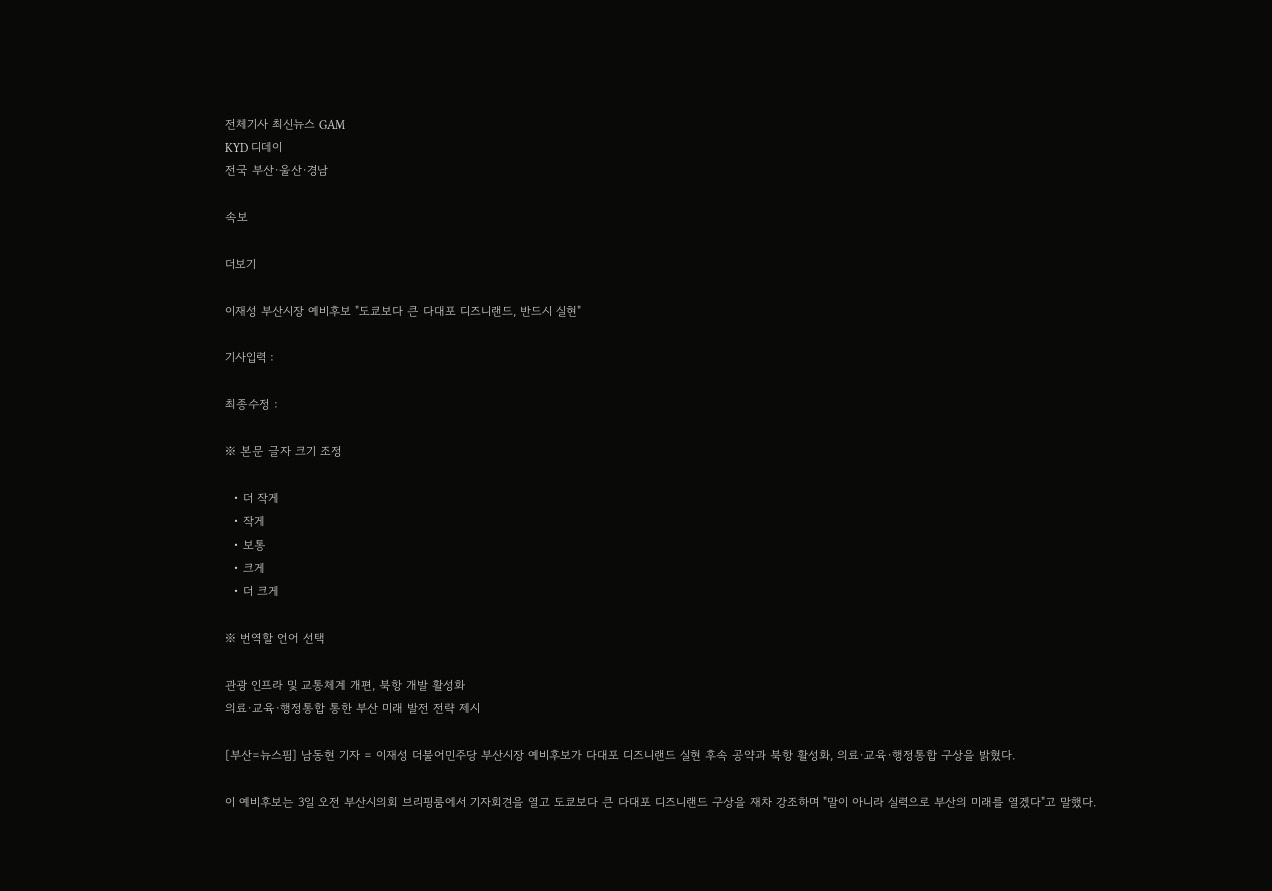전체기사 최신뉴스 GAM
KYD 디데이
전국 부산·울산·경남

속보

더보기

이재성 부산시장 예비후보 "도쿄보다 큰 다대포 디즈니랜드, 반드시 실현"

기사입력 :

최종수정 :

※ 본문 글자 크기 조정

  • 더 작게
  • 작게
  • 보통
  • 크게
  • 더 크게

※ 번역할 언어 선택

관광 인프라 및 교통체계 개편, 북항 개발 활성화
의료·교육·행정통합 통한 부산 미래 발전 전략 제시

[부산=뉴스핌] 남동현 기자 = 이재성 더불어민주당 부산시장 예비후보가 다대포 디즈니랜드 실현 후속 공약과 북항 활성화, 의료·교육·행정통합 구상을 밝혔다.

이 예비후보는 3일 오전 부산시의회 브리핑룸에서 기자회견을 열고 도쿄보다 큰 다대포 디즈니랜드 구상을 재차 강조하며 "말이 아니라 실력으로 부산의 미래를 열겠다"고 말했다.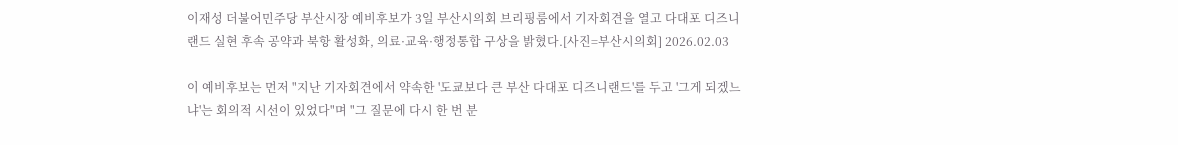이재성 더불어민주당 부산시장 예비후보가 3일 부산시의회 브리핑룸에서 기자회견을 열고 다대포 디즈니랜드 실현 후속 공약과 북항 활성화, 의료·교육·행정통합 구상을 밝혔다.[사진=부산시의회] 2026.02.03

이 예비후보는 먼저 "지난 기자회견에서 약속한 '도쿄보다 큰 부산 다대포 디즈니랜드'를 두고 '그게 되겠느냐'는 회의적 시선이 있었다"며 "그 질문에 다시 한 번 분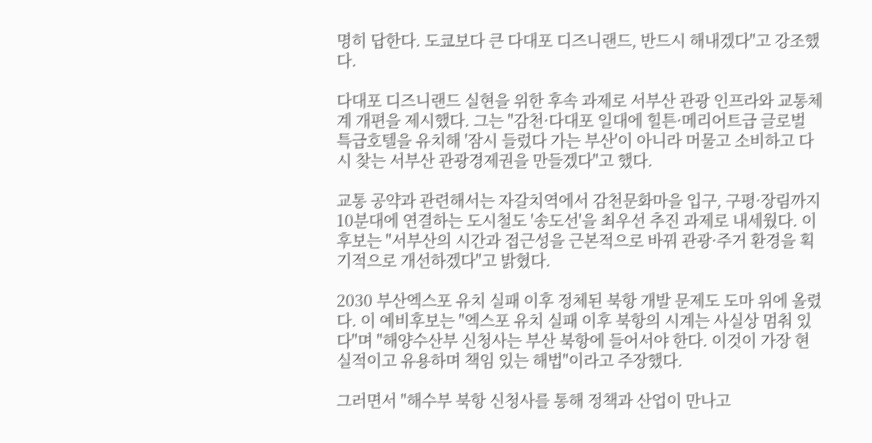명히 답한다. 도쿄보다 큰 다대포 디즈니랜드, 반드시 해내겠다"고 강조했다.

다대포 디즈니랜드 실현을 위한 후속 과제로 서부산 관광 인프라와 교통체계 개편을 제시했다. 그는 "감천·다대포 일대에 힐튼·메리어트급 글로벌 특급호텔을 유치해 '잠시 들렀다 가는 부산'이 아니라 머물고 소비하고 다시 찾는 서부산 관광경제권을 만들겠다"고 했다.

교통 공약과 관련해서는 자갈치역에서 감천문화마을 입구, 구평·장림까지 10분대에 연결하는 도시철도 '송도선'을 최우선 추진 과제로 내세웠다. 이 후보는 "서부산의 시간과 접근성을 근본적으로 바꿔 관광·주거 환경을 획기적으로 개선하겠다"고 밝혔다.

2030 부산엑스포 유치 실패 이후 정체된 북항 개발 문제도 도마 위에 올렸다. 이 예비후보는 "엑스포 유치 실패 이후 북항의 시계는 사실상 멈춰 있다"며 "해양수산부 신청사는 부산 북항에 들어서야 한다. 이것이 가장 현실적이고 유용하며 책임 있는 해법"이라고 주장했다.

그러면서 "해수부 북항 신청사를 통해 정책과 산업이 만나고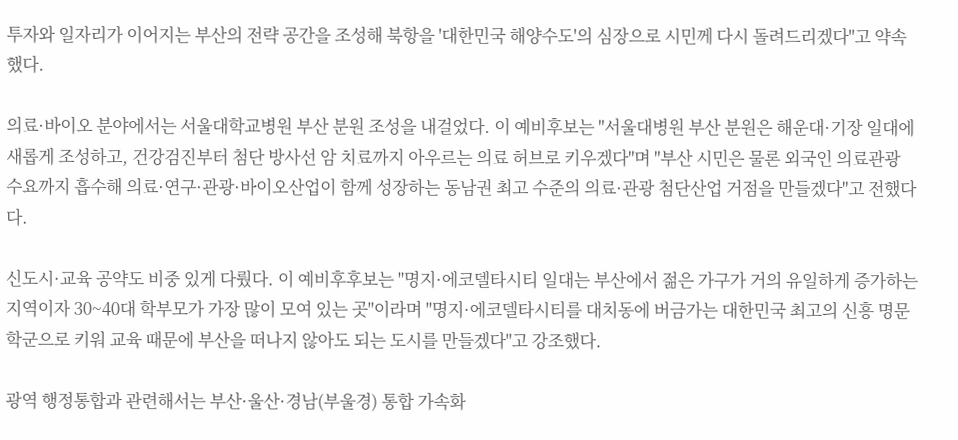투자와 일자리가 이어지는 부산의 전략 공간을 조성해 북항을 '대한민국 해양수도'의 심장으로 시민께 다시 돌려드리겠다"고 약속했다.

의료·바이오 분야에서는 서울대학교병원 부산 분원 조성을 내걸었다. 이 예비후보는 "서울대병원 부산 분원은 해운대·기장 일대에 새롭게 조성하고, 건강검진부터 첨단 방사선 암 치료까지 아우르는 의료 허브로 키우겠다"며 "부산 시민은 물론 외국인 의료관광 수요까지 흡수해 의료·연구·관광·바이오산업이 함께 성장하는 동남권 최고 수준의 의료·관광 첨단산업 거점을 만들겠다"고 전했다다.

신도시·교육 공약도 비중 있게 다뤘다. 이 예비후후보는 "명지·에코델타시티 일대는 부산에서 젊은 가구가 거의 유일하게 증가하는 지역이자 30~40대 학부모가 가장 많이 모여 있는 곳"이라며 "명지·에코델타시티를 대치동에 버금가는 대한민국 최고의 신흥 명문 학군으로 키워 교육 때문에 부산을 떠나지 않아도 되는 도시를 만들겠다"고 강조했다.

광역 행정통합과 관련해서는 부산·울산·경남(부울경) 통합 가속화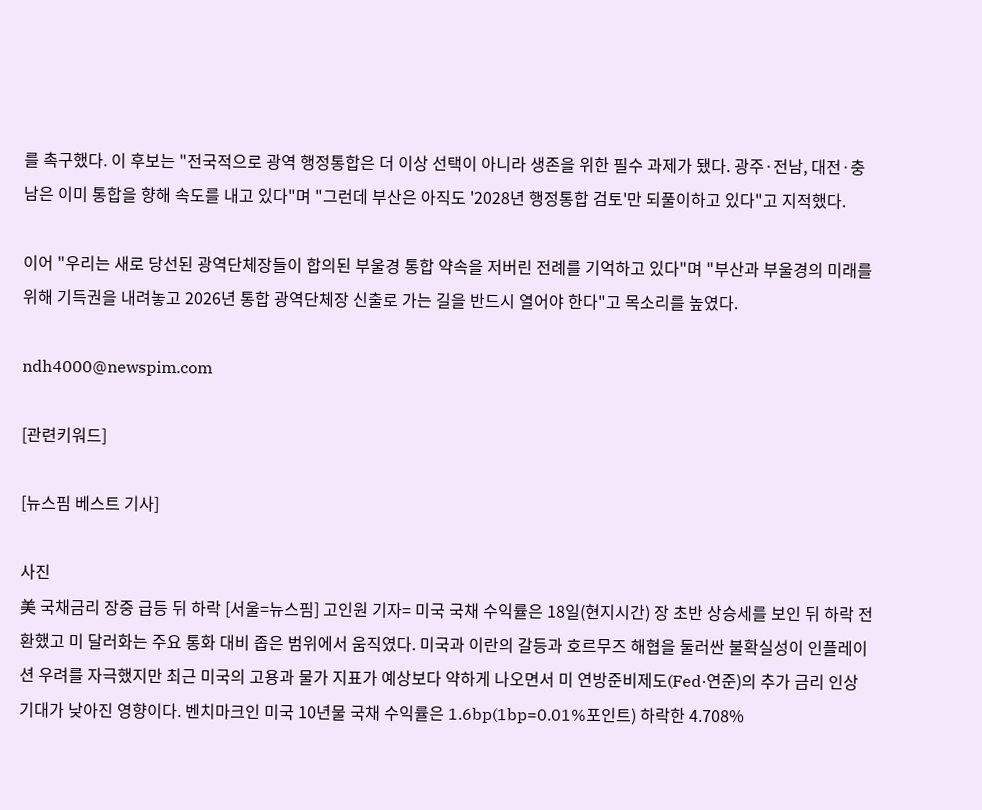를 촉구했다. 이 후보는 "전국적으로 광역 행정통합은 더 이상 선택이 아니라 생존을 위한 필수 과제가 됐다. 광주·전남, 대전·충남은 이미 통합을 향해 속도를 내고 있다"며 "그런데 부산은 아직도 '2028년 행정통합 검토'만 되풀이하고 있다"고 지적했다.

이어 "우리는 새로 당선된 광역단체장들이 합의된 부울경 통합 약속을 저버린 전례를 기억하고 있다"며 "부산과 부울경의 미래를 위해 기득권을 내려놓고 2026년 통합 광역단체장 신출로 가는 길을 반드시 열어야 한다"고 목소리를 높였다.

ndh4000@newspim.com

[관련키워드]

[뉴스핌 베스트 기사]

사진
美 국채금리 장중 급등 뒤 하락 [서울=뉴스핌] 고인원 기자= 미국 국채 수익률은 18일(현지시간) 장 초반 상승세를 보인 뒤 하락 전환했고 미 달러화는 주요 통화 대비 좁은 범위에서 움직였다. 미국과 이란의 갈등과 호르무즈 해협을 둘러싼 불확실성이 인플레이션 우려를 자극했지만 최근 미국의 고용과 물가 지표가 예상보다 약하게 나오면서 미 연방준비제도(Fed·연준)의 추가 금리 인상 기대가 낮아진 영향이다. 벤치마크인 미국 10년물 국채 수익률은 1.6bp(1bp=0.01%포인트) 하락한 4.708%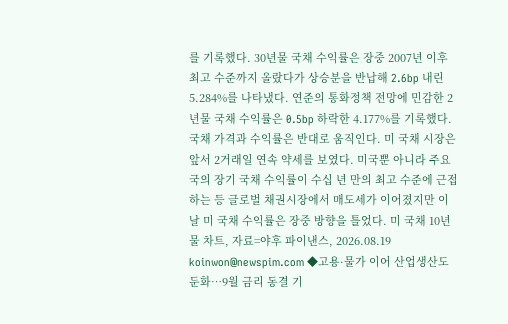를 기록했다. 30년물 국채 수익률은 장중 2007년 이후 최고 수준까지 올랐다가 상승분을 반납해 2.6bp 내린 5.284%를 나타냈다. 연준의 통화정책 전망에 민감한 2년물 국채 수익률은 0.5bp 하락한 4.177%를 기록했다. 국채 가격과 수익률은 반대로 움직인다. 미 국채 시장은 앞서 2거래일 연속 약세를 보였다. 미국뿐 아니라 주요국의 장기 국채 수익률이 수십 년 만의 최고 수준에 근접하는 등 글로벌 채권시장에서 매도세가 이어졌지만 이날 미 국채 수익률은 장중 방향을 틀었다. 미 국채 10년물 차트, 자료=야후 파이낸스, 2026.08.19 koinwon@newspim.com ◆고용·물가 이어 산업생산도 둔화…9월 금리 동결 기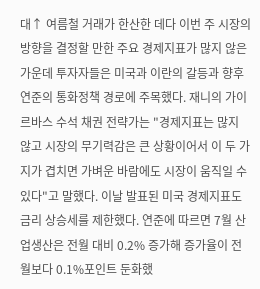대↑ 여름철 거래가 한산한 데다 이번 주 시장의 방향을 결정할 만한 주요 경제지표가 많지 않은 가운데 투자자들은 미국과 이란의 갈등과 향후 연준의 통화정책 경로에 주목했다. 재니의 가이 르바스 수석 채권 전략가는 "경제지표는 많지 않고 시장의 무기력감은 큰 상황이어서 이 두 가지가 겹치면 가벼운 바람에도 시장이 움직일 수 있다"고 말했다. 이날 발표된 미국 경제지표도 금리 상승세를 제한했다. 연준에 따르면 7월 산업생산은 전월 대비 0.2% 증가해 증가율이 전월보다 0.1%포인트 둔화했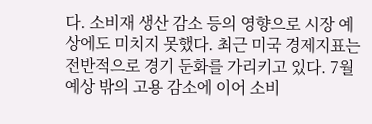다. 소비재 생산 감소 등의 영향으로 시장 예상에도 미치지 못했다. 최근 미국 경제지표는 전반적으로 경기 둔화를 가리키고 있다. 7월 예상 밖의 고용 감소에 이어 소비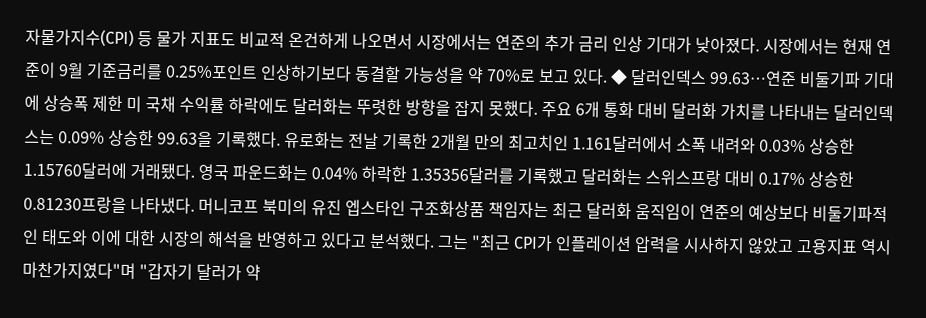자물가지수(CPI) 등 물가 지표도 비교적 온건하게 나오면서 시장에서는 연준의 추가 금리 인상 기대가 낮아졌다. 시장에서는 현재 연준이 9월 기준금리를 0.25%포인트 인상하기보다 동결할 가능성을 약 70%로 보고 있다. ◆ 달러인덱스 99.63…연준 비둘기파 기대에 상승폭 제한 미 국채 수익률 하락에도 달러화는 뚜렷한 방향을 잡지 못했다. 주요 6개 통화 대비 달러화 가치를 나타내는 달러인덱스는 0.09% 상승한 99.63을 기록했다. 유로화는 전날 기록한 2개월 만의 최고치인 1.161달러에서 소폭 내려와 0.03% 상승한 1.15760달러에 거래됐다. 영국 파운드화는 0.04% 하락한 1.35356달러를 기록했고 달러화는 스위스프랑 대비 0.17% 상승한 0.81230프랑을 나타냈다. 머니코프 북미의 유진 엡스타인 구조화상품 책임자는 최근 달러화 움직임이 연준의 예상보다 비둘기파적인 태도와 이에 대한 시장의 해석을 반영하고 있다고 분석했다. 그는 "최근 CPI가 인플레이션 압력을 시사하지 않았고 고용지표 역시 마찬가지였다"며 "갑자기 달러가 약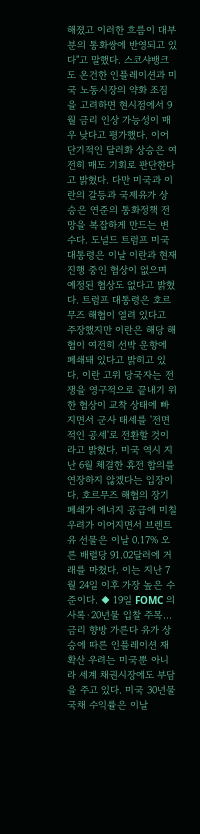해졌고 이러한 흐름이 대부분의 통화쌍에 반영되고 있다"고 말했다. 스코샤뱅크도 온건한 인플레이션과 미국 노동시장의 약화 조짐을 고려하면 현시점에서 9월 금리 인상 가능성이 매우 낮다고 평가했다. 이어 단기적인 달러화 상승은 여전히 매도 기회로 판단한다고 밝혔다. 다만 미국과 이란의 갈등과 국제유가 상승은 연준의 통화정책 전망을 복잡하게 만드는 변수다. 도널드 트럼프 미국 대통령은 이날 이란과 현재 진행 중인 협상이 없으며 예정된 협상도 없다고 밝혔다. 트럼프 대통령은 호르무즈 해협이 열려 있다고 주장했지만 이란은 해당 해협이 여전히 선박 운항에 폐쇄돼 있다고 밝히고 있다. 이란 고위 당국자는 전쟁을 영구적으로 끝내기 위한 협상이 교착 상태에 빠지면서 군사 태세를 '전면적인 공세'로 전환할 것이라고 밝혔다. 미국 역시 지난 6월 체결한 휴전 합의를 연장하지 않겠다는 입장이다. 호르무즈 해협의 장기 폐쇄가 에너지 공급에 미칠 우려가 이어지면서 브렌트유 선물은 이날 0.17% 오른 배럴당 91.02달러에 거래를 마쳤다. 이는 지난 7월 24일 이후 가장 높은 수준이다. ◆ 19일 FOMC 의사록·20년물 입찰 주목…금리 향방 가른다 유가 상승에 따른 인플레이션 재확산 우려는 미국뿐 아니라 세계 채권시장에도 부담을 주고 있다. 미국 30년물 국채 수익률은 이날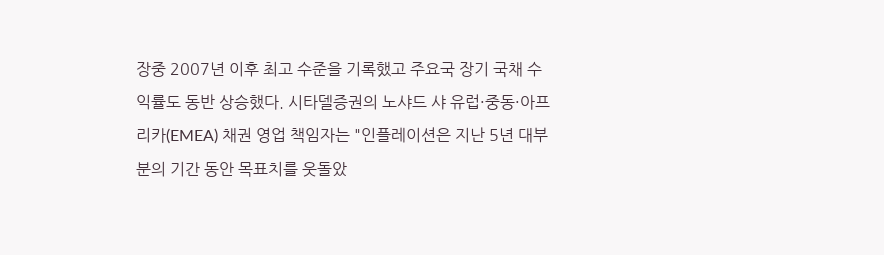장중 2007년 이후 최고 수준을 기록했고 주요국 장기 국채 수익률도 동반 상승했다. 시타델증권의 노샤드 샤 유럽·중동·아프리카(EMEA) 채권 영업 책임자는 "인플레이션은 지난 5년 대부분의 기간 동안 목표치를 웃돌았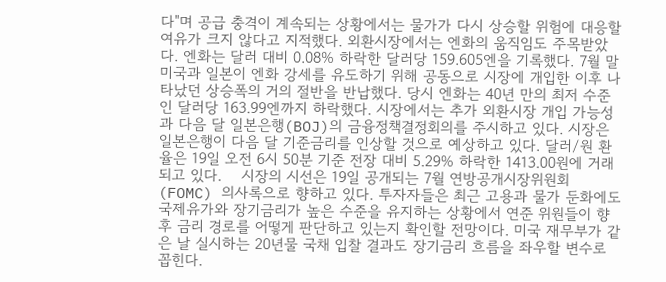다"며 공급 충격이 계속되는 상황에서는 물가가 다시 상승할 위험에 대응할 여유가 크지 않다고 지적했다. 외환시장에서는 엔화의 움직임도 주목받았다. 엔화는 달러 대비 0.08% 하락한 달러당 159.605엔을 기록했다. 7월 말 미국과 일본이 엔화 강세를 유도하기 위해 공동으로 시장에 개입한 이후 나타났던 상승폭의 거의 절반을 반납했다. 당시 엔화는 40년 만의 최저 수준인 달러당 163.99엔까지 하락했다. 시장에서는 추가 외환시장 개입 가능성과 다음 달 일본은행(BOJ)의 금융정책결정회의를 주시하고 있다. 시장은 일본은행이 다음 달 기준금리를 인상할 것으로 예상하고 있다. 달러/원 환율은 19일 오전 6시 50분 기준 전장 대비 5.29% 하락한 1413.00원에 거래되고 있다.    시장의 시선은 19일 공개되는 7월 연방공개시장위원회(FOMC) 의사록으로 향하고 있다. 투자자들은 최근 고용과 물가 둔화에도 국제유가와 장기금리가 높은 수준을 유지하는 상황에서 연준 위원들이 향후 금리 경로를 어떻게 판단하고 있는지 확인할 전망이다. 미국 재무부가 같은 날 실시하는 20년물 국채 입찰 결과도 장기금리 흐름을 좌우할 변수로 꼽힌다.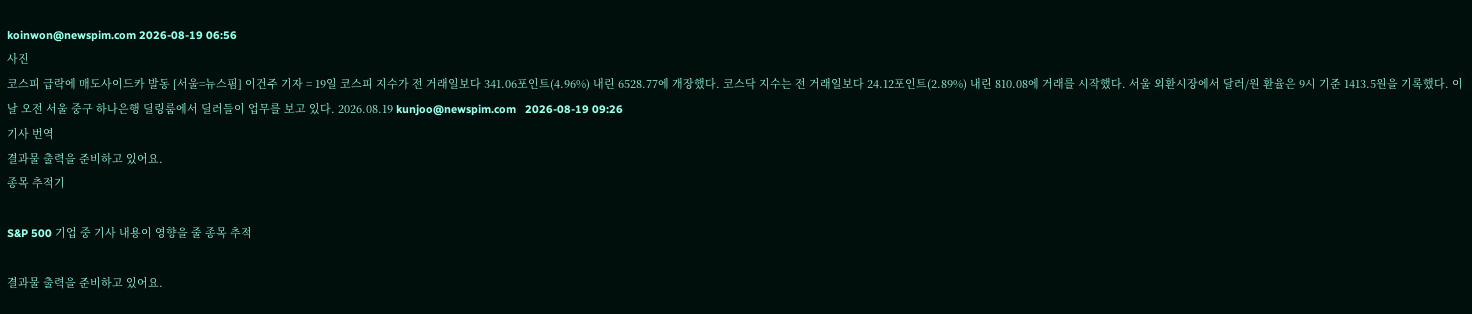koinwon@newspim.com 2026-08-19 06:56
사진
코스피 급락에 매도사이드카 발동 [서울=뉴스핌] 이건주 기자 = 19일 코스피 지수가 전 거래일보다 341.06포인트(4.96%) 내린 6528.77에 개장했다. 코스닥 지수는 전 거래일보다 24.12포인트(2.89%) 내린 810.08에 거래를 시작했다. 서울 외환시장에서 달러/원 환율은 9시 기준 1413.5원을 기록했다. 이날 오전 서울 중구 하나은행 딜링룸에서 딜러들이 업무를 보고 있다. 2026.08.19 kunjoo@newspim.com   2026-08-19 09:26
기사 번역
결과물 출력을 준비하고 있어요.
종목 추적기

S&P 500 기업 중 기사 내용이 영향을 줄 종목 추적

결과물 출력을 준비하고 있어요.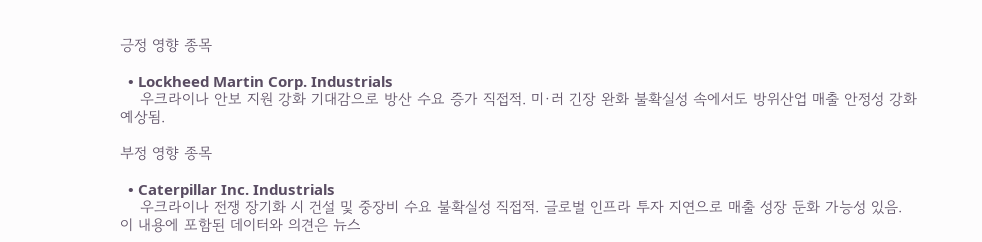긍정 영향 종목

  • Lockheed Martin Corp. Industrials
    우크라이나 안보 지원 강화 기대감으로 방산 수요 증가 직접적. 미·러 긴장 완화 불확실성 속에서도 방위산업 매출 안정성 강화 예상됨.

부정 영향 종목

  • Caterpillar Inc. Industrials
    우크라이나 전쟁 장기화 시 건설 및 중장비 수요 불확실성 직접적. 글로벌 인프라 투자 지연으로 매출 성장 둔화 가능성 있음.
이 내용에 포함된 데이터와 의견은 뉴스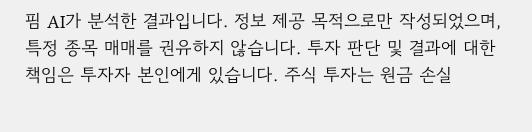핌 AI가 분석한 결과입니다. 정보 제공 목적으로만 작성되었으며, 특정 종목 매매를 권유하지 않습니다. 투자 판단 및 결과에 대한 책임은 투자자 본인에게 있습니다. 주식 투자는 원금 손실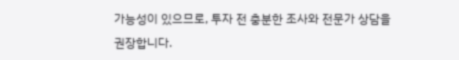가능성이 있으므로, 투자 전 충분한 조사와 전문가 상담을 권장합니다.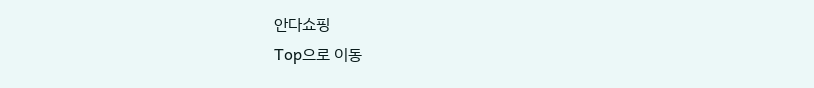안다쇼핑
Top으로 이동